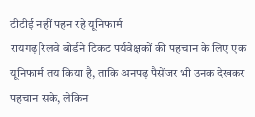टीटीई नहीं पहन रहे यूनिफार्म
रायगढ़|रेलवे बोर्डने टिकट पर्यवेक्षकों की पहचान के लिए एक यूनिफार्म तय किया है, ताकि अनपढ़ पैसेंजर भी उनक देखकर पहचान सके, लेकिन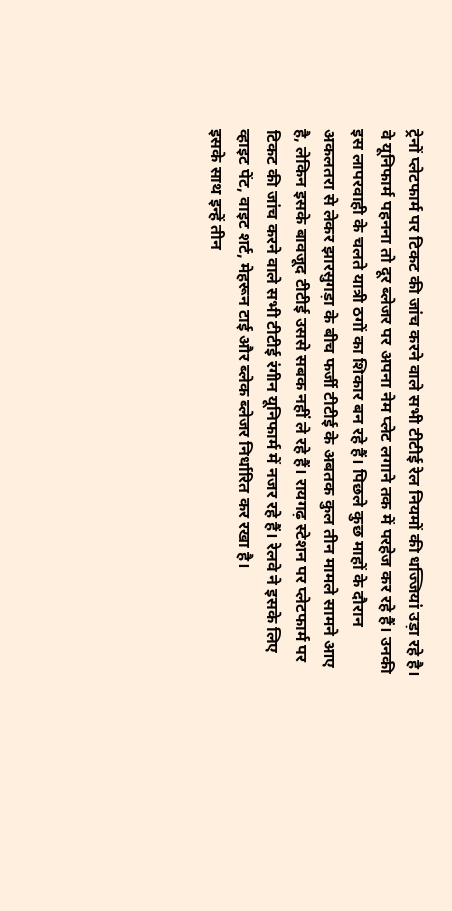ट्रेनों प्लेटफार्म पर टिकट की जांच करने वाले सभी टीटीई रेल नियमों की धज्जियां उड़ा रहे है। वे यूनिफार्म पहनना तो दूर ब्लेजर पर अपना नेम प्लेट लगाने तक में परहेज कर रहे हैं। उनकी इस लापरवाही के चलते यात्री ठगों का शिकार बन रहे हैं। पिछले कुछ माहों के दौरान अकलतरा से लेकर झारसुगड़ा के बीच फर्जी टीटीई के अबतक कुल तीन मामले सामने आए है, लेकिन इसके बावजूद टीटीई उससे सबक नहीं ले रहे हैं। रायगढ़ स्टेशन पर प्लेटफार्म पर टिकट की जांच करने वाले सभी टीटीई रंगीन यूनिफार्म में नजर रहे हैं। रेलवे ने इसके लिए व्हाइट पेंट, वाइट शर्ट, मेहरून टाई और ब्लेक ब्लेजर निर्धारित कर रखा है।
इसके साथ इन्हें तीन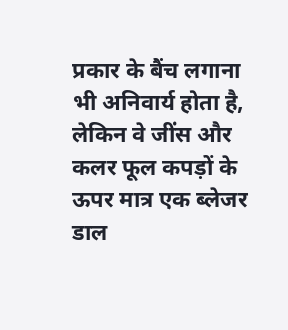प्रकार के बैंच लगाना भी अनिवार्य होता है, लेकिन वे जींस और कलर फूल कपड़ों के ऊपर मात्र एक ब्लेजर डाल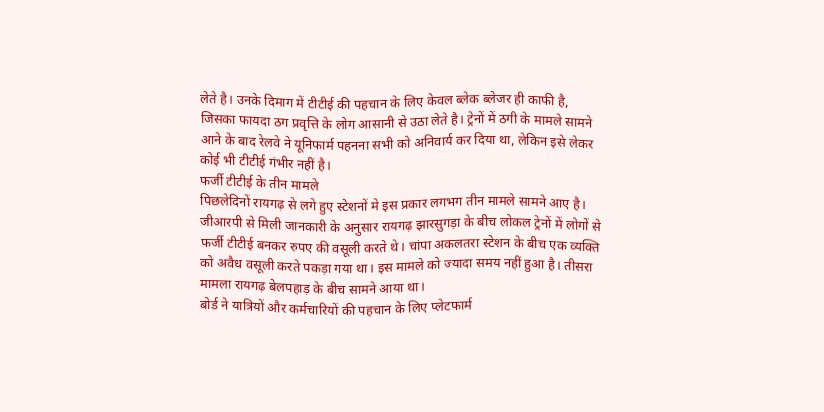लेते है। उनके दिमाग में टीटीई की पहचान के लिए केवल ब्लेक ब्लेजर ही काफी है, जिसका फायदा ठग प्रवृत्ति के लोग आसानी से उठा लेते है। ट्रेनों में ठगी के मामले सामने आने के बाद रेलवे ने यूनिफार्म पहनना सभी को अनिवार्य कर दिया था, लेकिन इसे लेकर कोई भी टीटीई गंभीर नहीं है।
फर्जी टीटीई के तीन मामले
पिछलेदिनों रायगढ़ से लगे हुए स्टेशनों मे इस प्रकार लगभग तीन मामले सामने आए है। जीआरपी से मिली जानकारी के अनुसार रायगढ़ झारसुगड़ा के बीच लोकल ट्रेनों में लोगों से फर्जी टीटीई बनकर रुपए की वसूली करते थे। चांपा अकलतरा स्टेशन के बीच एक व्यक्ति को अवैध वसूली करते पकड़ा गया था। इस मामले को ज्यादा समय नहीं हुआ है। तीसरा मामला रायगढ़ बेलपहाड़ के बीच सामने आया था।
बोर्ड ने यात्रियों और कर्मचारियों की पहचान के लिए प्लेटफार्म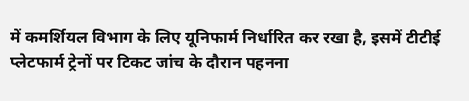में कमर्शियल विभाग के लिए यूनिफार्म निर्धारित कर रखा है, इसमें टीटीई प्लेटफार्म ट्रेनों पर टिकट जांच के दौरान पहनना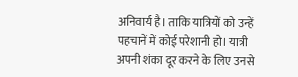अनिवार्य है। ताकि यात्रियों को उन्हें पहचानें में कोई परेशानी हो। यात्री अपनी शंका दूर करने के लिए उनसे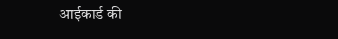आईकार्ड की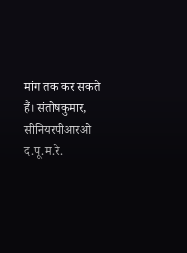मांग तक कर सकते हैं। संतोषकुमार, सीनियरपीआरओ द.पू.म.रे.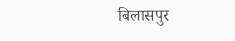बिलासपुर